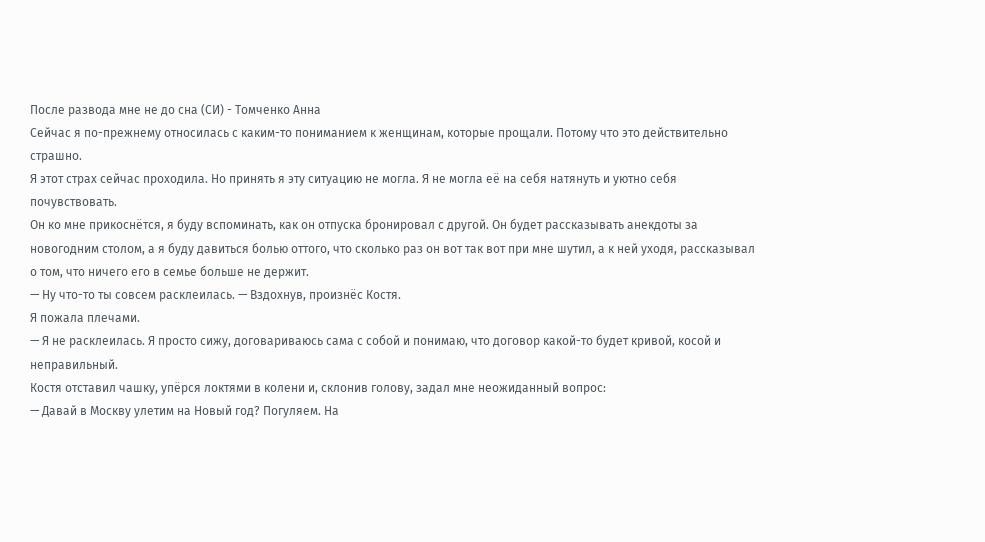После развода мне не до сна (СИ) - Томченко Анна
Сейчас я по-прежнему относилась с каким-то пониманием к женщинам, которые прощали. Потому что это действительно страшно.
Я этот страх сейчас проходила. Но принять я эту ситуацию не могла. Я не могла её на себя натянуть и уютно себя почувствовать.
Он ко мне прикоснётся, я буду вспоминать, как он отпуска бронировал с другой. Он будет рассказывать анекдоты за новогодним столом, а я буду давиться болью оттого, что сколько раз он вот так вот при мне шутил, а к ней уходя, рассказывал о том, что ничего его в семье больше не держит.
— Ну что-то ты совсем расклеилась. — Вздохнув, произнёс Костя.
Я пожала плечами.
— Я не расклеилась. Я просто сижу, договариваюсь сама с собой и понимаю, что договор какой-то будет кривой, косой и неправильный.
Костя отставил чашку, упёрся локтями в колени и, склонив голову, задал мне неожиданный вопрос:
— Давай в Москву улетим на Новый год? Погуляем. На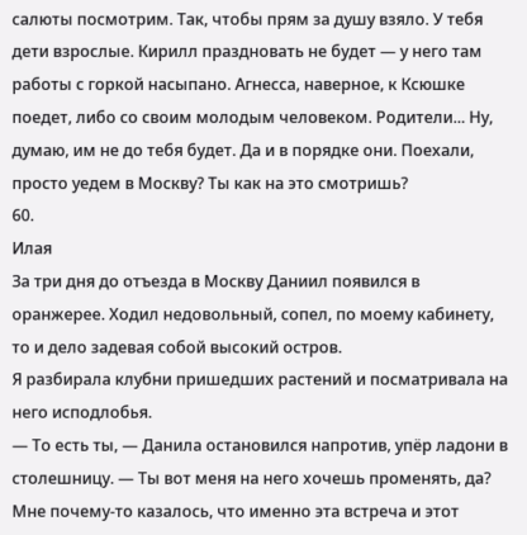салюты посмотрим. Так, чтобы прям за душу взяло. У тебя дети взрослые. Кирилл праздновать не будет — у него там работы с горкой насыпано. Агнесса, наверное, к Ксюшке поедет, либо со своим молодым человеком. Родители... Ну, думаю, им не до тебя будет. Да и в порядке они. Поехали, просто уедем в Москву? Ты как на это смотришь?
60.
Илая
За три дня до отъезда в Москву Даниил появился в оранжерее. Ходил недовольный, сопел, по моему кабинету, то и дело задевая собой высокий остров.
Я разбирала клубни пришедших растений и посматривала на него исподлобья.
— То есть ты, — Данила остановился напротив, упёр ладони в столешницу. — Ты вот меня на него хочешь променять, да?
Мне почему-то казалось, что именно эта встреча и этот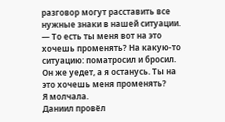разговор могут расставить все нужные знаки в нашей ситуации.
— То есть ты меня вот на это хочешь променять? На какую-то ситуацию: поматросил и бросил. Он же уедет, а я останусь. Ты на это хочешь меня променять?
Я молчала.
Даниил провёл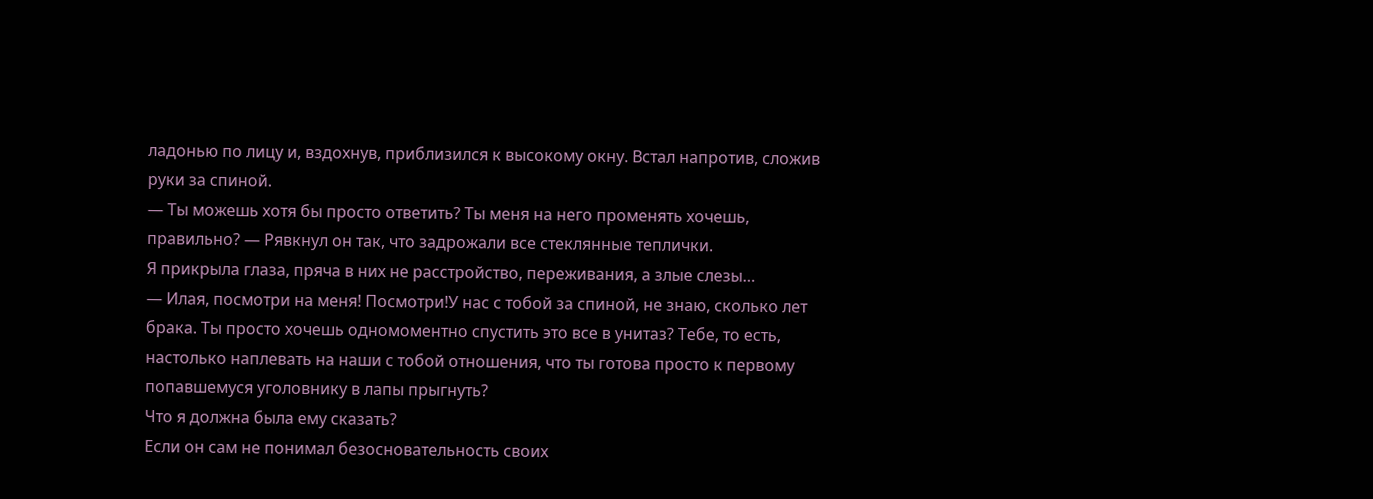ладонью по лицу и, вздохнув, приблизился к высокому окну. Встал напротив, сложив руки за спиной.
— Ты можешь хотя бы просто ответить? Ты меня на него променять хочешь, правильно? — Рявкнул он так, что задрожали все стеклянные теплички.
Я прикрыла глаза, пряча в них не расстройство, переживания, а злые слезы…
— Илая, посмотри на меня! Посмотри!У нас с тобой за спиной, не знаю, сколько лет брака. Ты просто хочешь одномоментно спустить это все в унитаз? Тебе, то есть, настолько наплевать на наши с тобой отношения, что ты готова просто к первому попавшемуся уголовнику в лапы прыгнуть?
Что я должна была ему сказать?
Если он сам не понимал безосновательность своих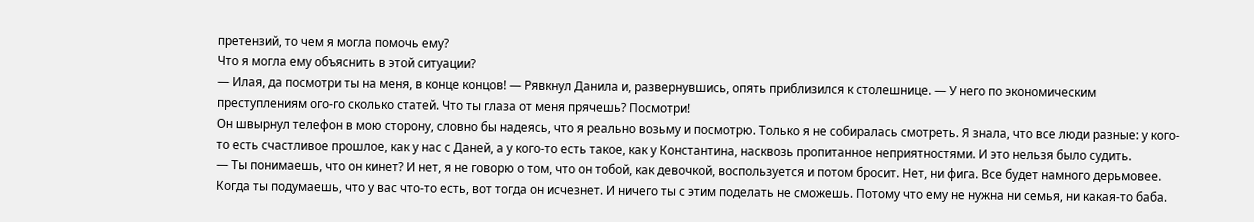претензий, то чем я могла помочь ему?
Что я могла ему объяснить в этой ситуации?
— Илая, да посмотри ты на меня, в конце концов! — Рявкнул Данила и, развернувшись, опять приблизился к столешнице. — У него по экономическим преступлениям ого-го сколько статей. Что ты глаза от меня прячешь? Посмотри!
Он швырнул телефон в мою сторону, словно бы надеясь, что я реально возьму и посмотрю. Только я не собиралась смотреть. Я знала, что все люди разные: у кого-то есть счастливое прошлое, как у нас с Даней, а у кого-то есть такое, как у Константина, насквозь пропитанное неприятностями. И это нельзя было судить.
— Ты понимаешь, что он кинет? И нет, я не говорю о том, что он тобой, как девочкой, воспользуется и потом бросит. Нет, ни фига. Все будет намного дерьмовее. Когда ты подумаешь, что у вас что-то есть, вот тогда он исчезнет. И ничего ты с этим поделать не сможешь. Потому что ему не нужна ни семья, ни какая-то баба.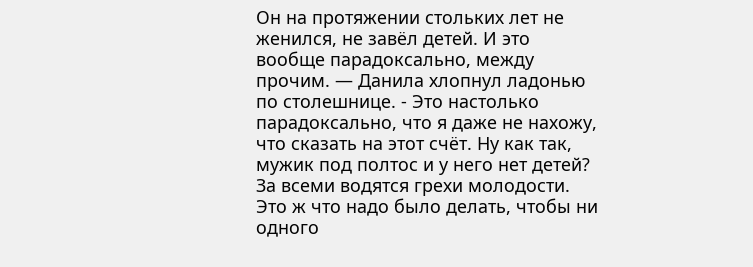Он на протяжении стольких лет не женился, не завёл детей. И это вообще парадоксально, между прочим. — Данила хлопнул ладонью по столешнице. - Это настолько парадоксально, что я даже не нахожу, что сказать на этот счёт. Ну как так, мужик под полтос и у него нет детей? За всеми водятся грехи молодости. Это ж что надо было делать, чтобы ни одного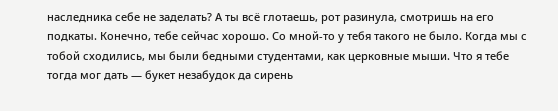наследника себе не заделать? А ты всё глотаешь, рот разинула, смотришь на его подкаты. Конечно, тебе сейчас хорошо. Со мной-то у тебя такого не было. Когда мы с тобой сходились, мы были бедными студентами, как церковные мыши. Что я тебе тогда мог дать — букет незабудок да сирень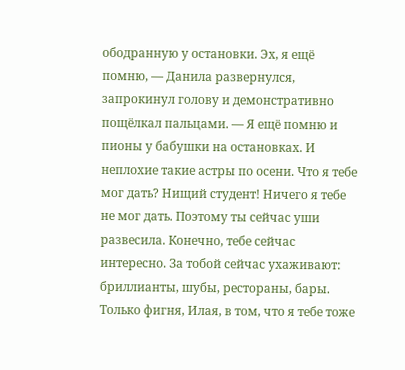ободранную у остановки. Эх, я ещё помню, — Данила развернулся, запрокинул голову и демонстративно пощёлкал пальцами. — Я ещё помню и пионы у бабушки на остановках. И неплохие такие астры по осени. Что я тебе мог дать? Нищий студент! Ничего я тебе не мог дать. Поэтому ты сейчас уши развесила. Конечно, тебе сейчас интересно. За тобой сейчас ухаживают: бриллианты, шубы, рестораны, бары. Только фигня, Илая, в том, что я тебе тоже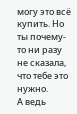могу это всё купить. Но ты почему-то ни разу не сказала, что тебе это нужно.
А ведь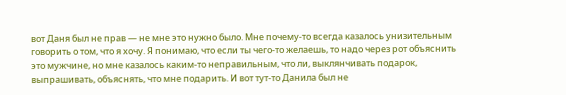вот Даня был не прав — не мне это нужно было. Мне почему-то всегда казалось унизительным говорить о том, что я хочу. Я понимаю, что если ты чего-то желаешь, то надо через рот объяснить это мужчине, но мне казалось каким-то неправильным, что ли, выклянчивать подарок, выпрашивать, объяснять, что мне подарить. И вот тут-то Данила был не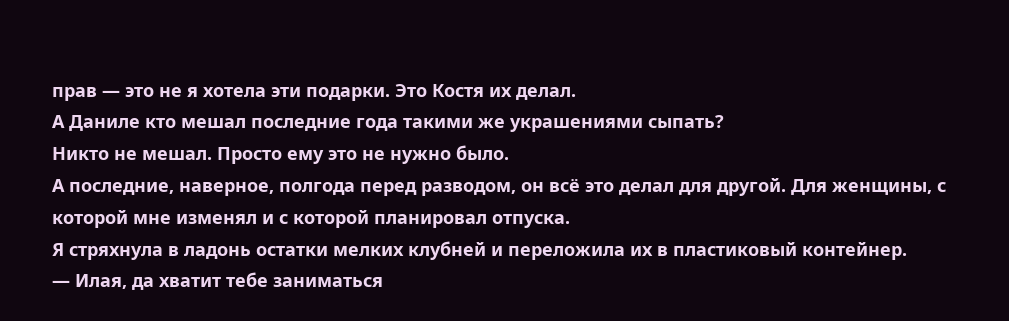прав — это не я хотела эти подарки. Это Костя их делал.
А Даниле кто мешал последние года такими же украшениями сыпать?
Никто не мешал. Просто ему это не нужно было.
А последние, наверное, полгода перед разводом, он всё это делал для другой. Для женщины, с которой мне изменял и с которой планировал отпуска.
Я стряхнула в ладонь остатки мелких клубней и переложила их в пластиковый контейнер.
— Илая, да хватит тебе заниматься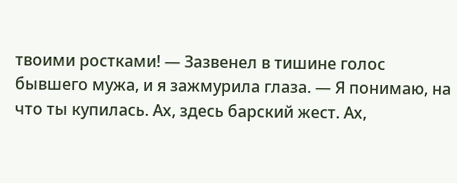твоими ростками! — Зазвенел в тишине голос бывшего мужа, и я зажмурила глаза. — Я понимаю, на что ты купилась. Ах, здесь барский жест. Ах,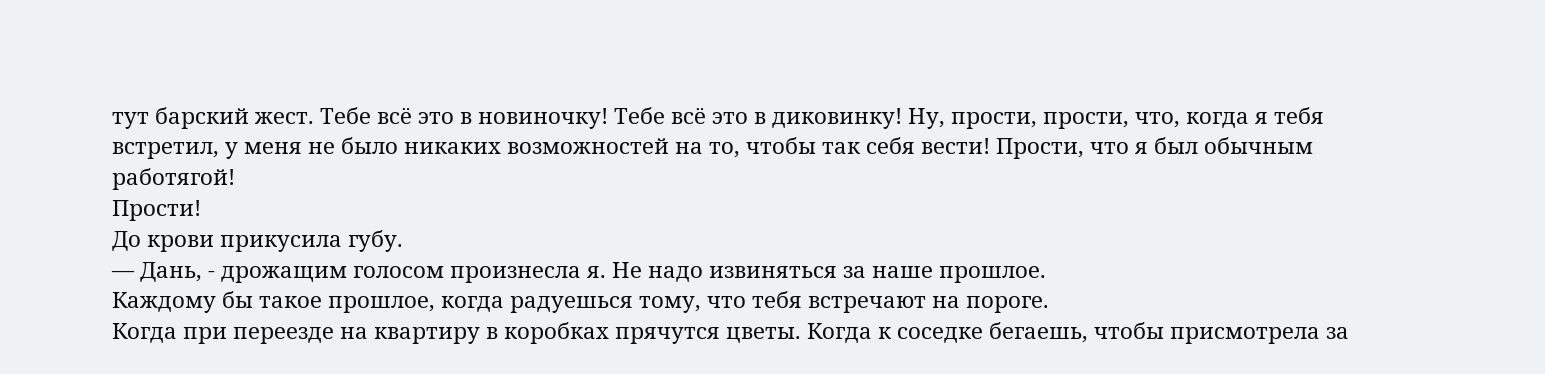тут барский жест. Тебе всё это в новиночку! Тебе всё это в диковинку! Ну, прости, прости, что, когда я тебя встретил, у меня не было никаких возможностей на то, чтобы так себя вести! Прости, что я был обычным работягой!
Прости!
До крови прикусила губу.
— Дань, - дрожащим голосом произнесла я. Не надо извиняться за наше прошлое.
Каждому бы такое прошлое, когда радуешься тому, что тебя встречают на пороге.
Когда при переезде на квартиру в коробках прячутся цветы. Когда к соседке бегаешь, чтобы присмотрела за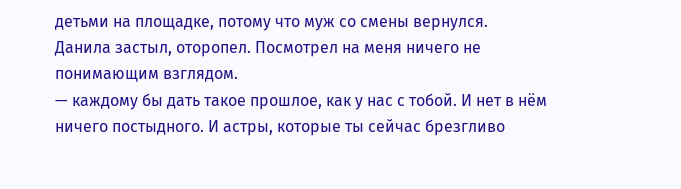детьми на площадке, потому что муж со смены вернулся.
Данила застыл, оторопел. Посмотрел на меня ничего не понимающим взглядом.
— каждому бы дать такое прошлое, как у нас с тобой. И нет в нём ничего постыдного. И астры, которые ты сейчас брезгливо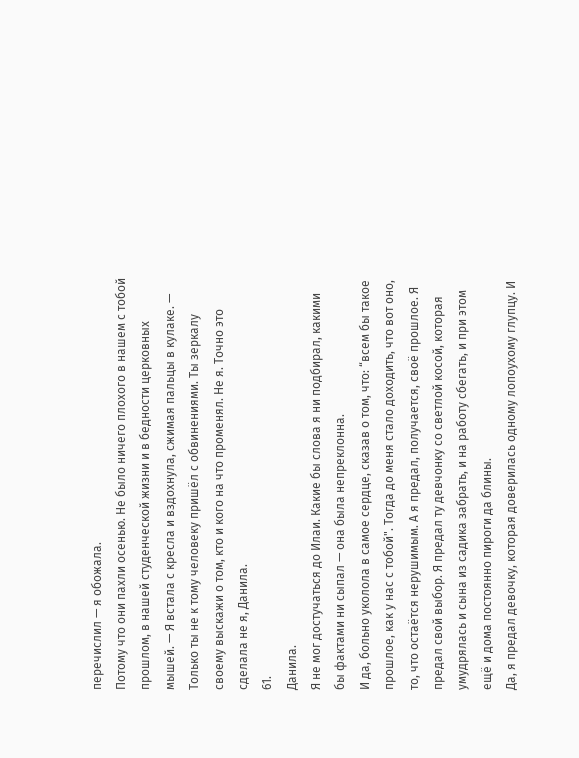перечислил — я обожала.
Потому что они пахли осенью. Не было ничего плохого в нашем с тобой прошлом, в нашей студенческой жизни и в бедности церковных мышей. — Я встала с кресла и вздохнула, сжимая пальцы в кулаке. — Только ты не к тому человеку пришёл с обвинениями. Ты зеркалу своему выскажи о том, кто и кого на что променял. Не я. Точно это сделала не я, Данила.
61.
Данила.
Я не мог достучаться до Илаи. Какие бы слова я ни подбирал, какими бы фактами ни сыпал — она была непреклонна.
И да, больно уколола в самое сердце, сказав о том, что: “всем бы такое прошлое, как у нас с тобой". Тогда до меня стало доходить, что вот оно, то, что остаётся нерушимым. А я предал, получается, своё прошлое. Я предал свой выбор. Я предал ту девчонку со светлой косой, которая умудрялась и сына из садика забрать, и на работу сбегать, и при этом ещё и дома постоянно пироги да блины.
Да, я предал девочку, которая доверилась одному лопоухому глупцу. И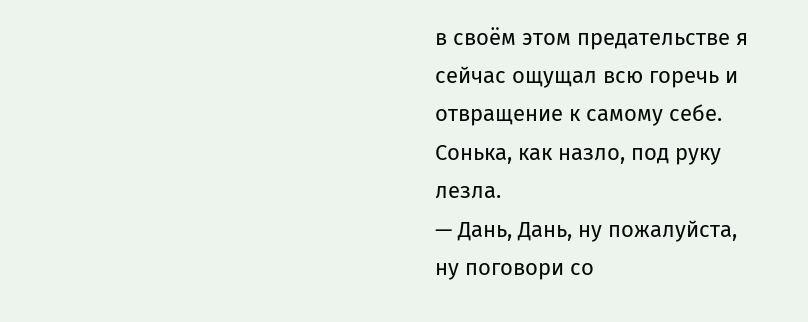в своём этом предательстве я сейчас ощущал всю горечь и отвращение к самому себе.
Сонька, как назло, под руку лезла.
— Дань, Дань, ну пожалуйста, ну поговори со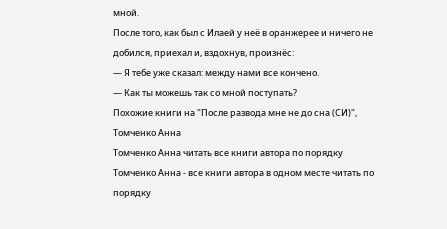мной.
После того, как был с Илаей у неё в оранжерее и ничего не добился, приехал и, вздохнув, произнёс:
— Я тебе уже сказал: между нами все кончено.
— Как ты можешь так со мной поступать?
Похожие книги на "После развода мне не до сна (СИ)", Томченко Анна
Томченко Анна читать все книги автора по порядку
Томченко Анна - все книги автора в одном месте читать по порядку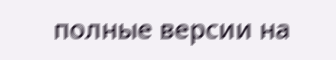полные версии на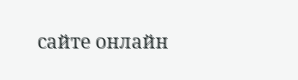сайте онлайн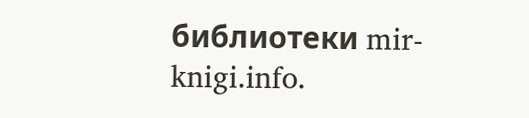библиотеки mir-knigi.info.